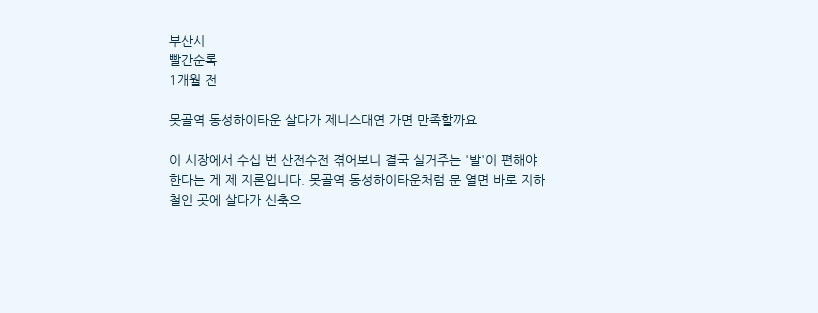부산시
빨간순록
1개월 전

못골역 동성하이타운 살다가 제니스대연 가면 만족할까요

이 시장에서 수십 번 산전수전 겪어보니 결국 실거주는 '발'이 편해야 한다는 게 제 지론입니다. 못골역 동성하이타운처럼 문 열면 바로 지하철인 곳에 살다가 신축으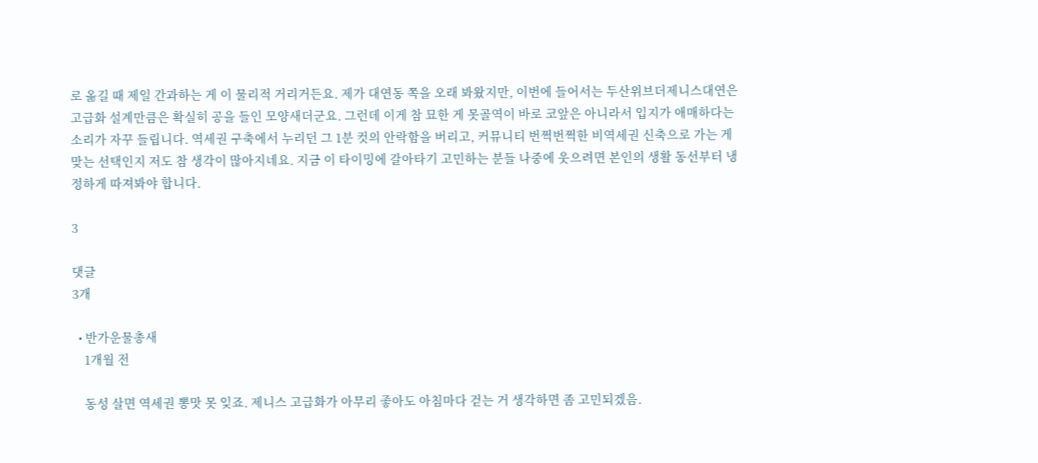로 옮길 때 제일 간과하는 게 이 물리적 거리거든요. 제가 대연동 쪽을 오래 봐왔지만, 이번에 들어서는 두산위브더제니스대연은 고급화 설계만큼은 확실히 공을 들인 모양새더군요. 그런데 이게 참 묘한 게 못골역이 바로 코앞은 아니라서 입지가 애매하다는 소리가 자꾸 들립니다. 역세권 구축에서 누리던 그 1분 컷의 안락함을 버리고, 커뮤니티 번쩍번쩍한 비역세권 신축으로 가는 게 맞는 선택인지 저도 참 생각이 많아지네요. 지금 이 타이밍에 갈아타기 고민하는 분들 나중에 웃으려면 본인의 생활 동선부터 냉정하게 따져봐야 합니다.

3

댓글
3개

  • 반가운물총새
    1개월 전

    동성 살면 역세권 뽕맛 못 잊죠. 제니스 고급화가 아무리 좋아도 아침마다 걷는 거 생각하면 좀 고민되겠음.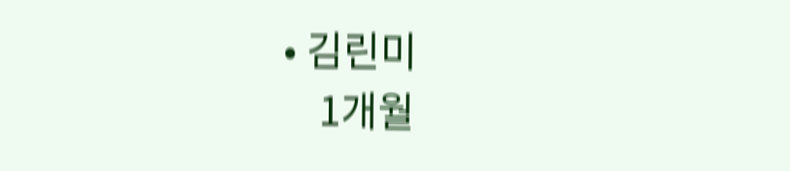• 김린미
    1개월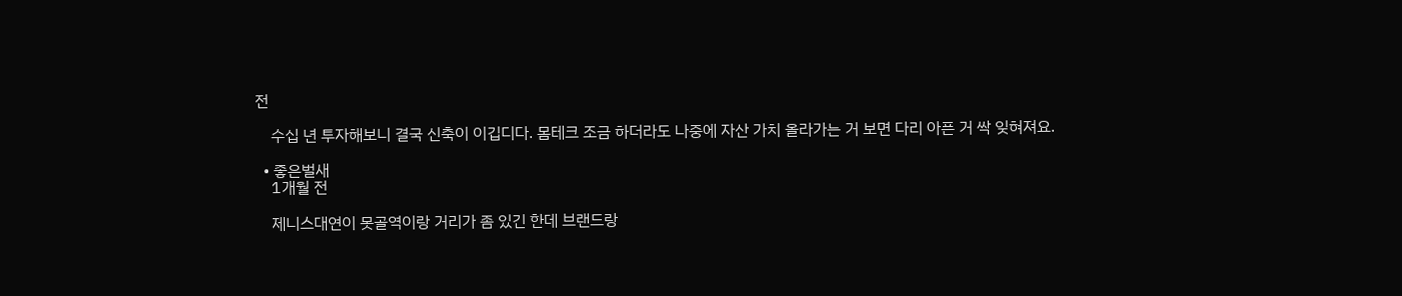전

    수십 년 투자해보니 결국 신축이 이깁디다. 몸테크 조금 하더라도 나중에 자산 가치 올라가는 거 보면 다리 아픈 거 싹 잊혀져요.

  • 좋은벌새
    1개월 전

    제니스대연이 못골역이랑 거리가 좀 있긴 한데 브랜드랑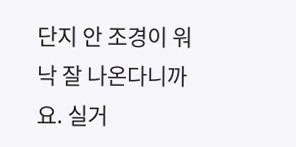단지 안 조경이 워낙 잘 나온다니까요. 실거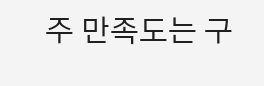주 만족도는 구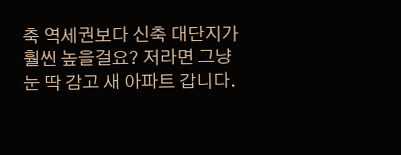축 역세권보다 신축 대단지가 훨씬 높을걸요? 저라면 그냥 눈 딱 감고 새 아파트 갑니다.